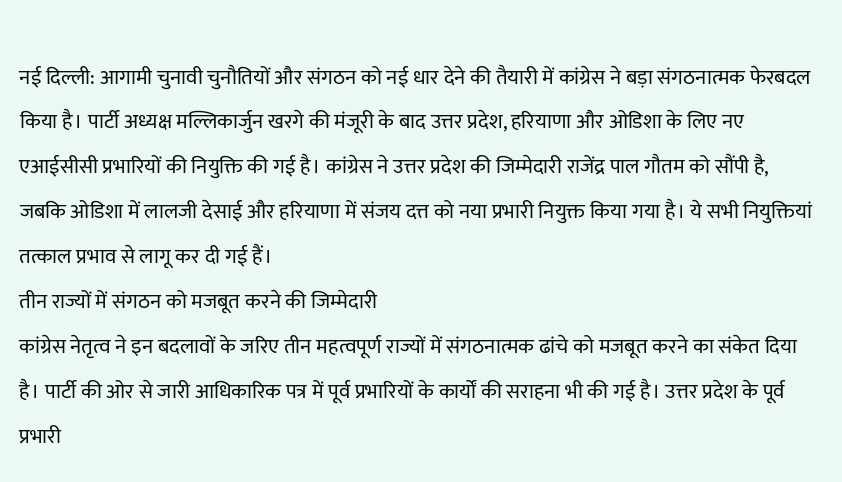नई दिल्ली: आगामी चुनावी चुनौतियों और संगठन को नई धार देने की तैयारी में कांग्रेस ने बड़ा संगठनात्मक फेरबदल किया है। पार्टी अध्यक्ष मल्लिकार्जुन खरगे की मंजूरी के बाद उत्तर प्रदेश, हरियाणा और ओडिशा के लिए नए एआईसीसी प्रभारियों की नियुक्ति की गई है। कांग्रेस ने उत्तर प्रदेश की जिम्मेदारी राजेंद्र पाल गौतम को सौंपी है, जबकि ओडिशा में लालजी देसाई और हरियाणा में संजय दत्त को नया प्रभारी नियुक्त किया गया है। ये सभी नियुक्तियां तत्काल प्रभाव से लागू कर दी गई हैं।
तीन राज्यों में संगठन को मजबूत करने की जिम्मेदारी
कांग्रेस नेतृत्व ने इन बदलावों के जरिए तीन महत्वपूर्ण राज्यों में संगठनात्मक ढांचे को मजबूत करने का संकेत दिया है। पार्टी की ओर से जारी आधिकारिक पत्र में पूर्व प्रभारियों के कार्यों की सराहना भी की गई है। उत्तर प्रदेश के पूर्व प्रभारी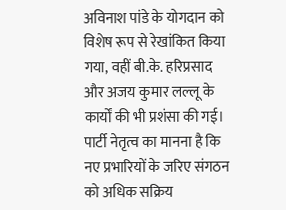अविनाश पांडे के योगदान को विशेष रूप से रेखांकित किया गया, वहीं बी.के. हरिप्रसाद और अजय कुमार लल्लू के कार्यों की भी प्रशंसा की गई।
पार्टी नेतृत्व का मानना है कि नए प्रभारियों के जरिए संगठन को अधिक सक्रिय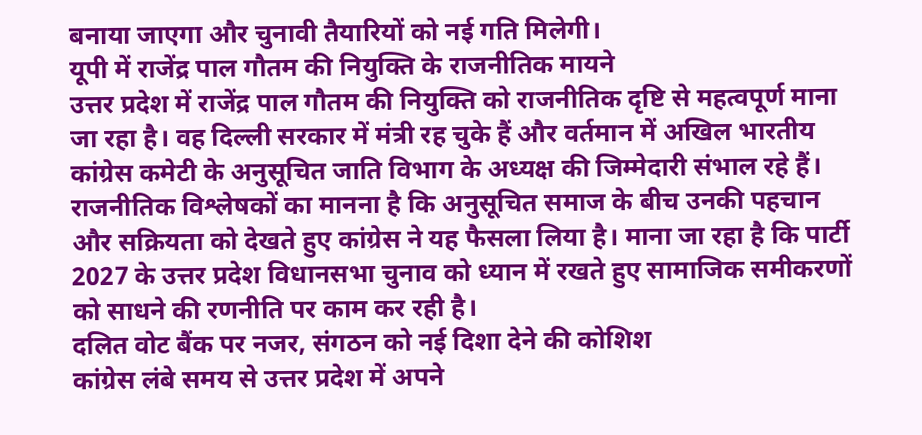बनाया जाएगा और चुनावी तैयारियों को नई गति मिलेगी।
यूपी में राजेंद्र पाल गौतम की नियुक्ति के राजनीतिक मायने
उत्तर प्रदेश में राजेंद्र पाल गौतम की नियुक्ति को राजनीतिक दृष्टि से महत्वपूर्ण माना जा रहा है। वह दिल्ली सरकार में मंत्री रह चुके हैं और वर्तमान में अखिल भारतीय कांग्रेस कमेटी के अनुसूचित जाति विभाग के अध्यक्ष की जिम्मेदारी संभाल रहे हैं।
राजनीतिक विश्लेषकों का मानना है कि अनुसूचित समाज के बीच उनकी पहचान और सक्रियता को देखते हुए कांग्रेस ने यह फैसला लिया है। माना जा रहा है कि पार्टी 2027 के उत्तर प्रदेश विधानसभा चुनाव को ध्यान में रखते हुए सामाजिक समीकरणों को साधने की रणनीति पर काम कर रही है।
दलित वोट बैंक पर नजर, संगठन को नई दिशा देने की कोशिश
कांग्रेस लंबे समय से उत्तर प्रदेश में अपने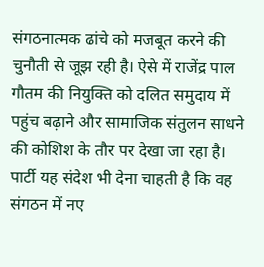संगठनात्मक ढांचे को मजबूत करने की चुनौती से जूझ रही है। ऐसे में राजेंद्र पाल गौतम की नियुक्ति को दलित समुदाय में पहुंच बढ़ाने और सामाजिक संतुलन साधने की कोशिश के तौर पर देखा जा रहा है।
पार्टी यह संदेश भी देना चाहती है कि वह संगठन में नए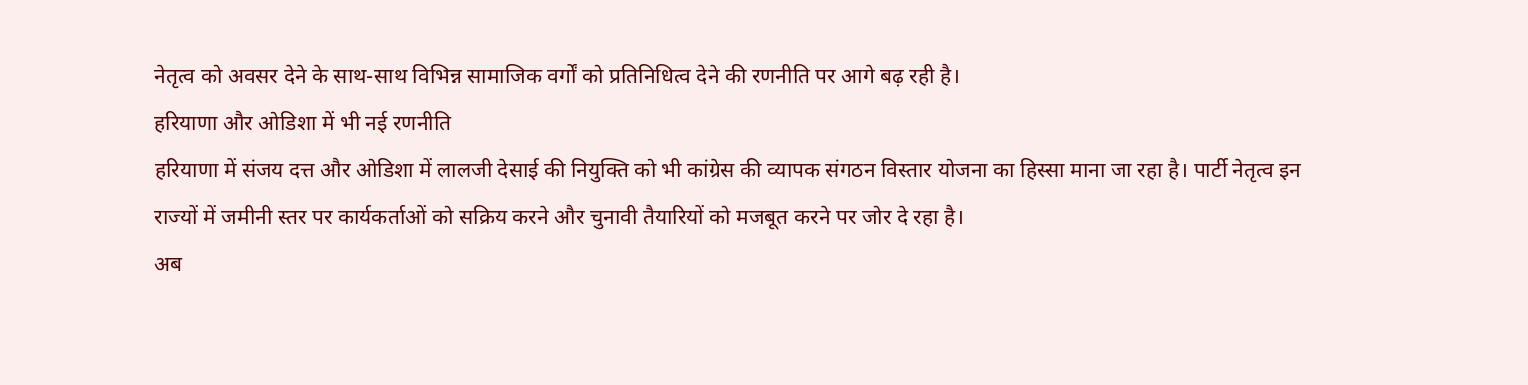नेतृत्व को अवसर देने के साथ-साथ विभिन्न सामाजिक वर्गों को प्रतिनिधित्व देने की रणनीति पर आगे बढ़ रही है।
हरियाणा और ओडिशा में भी नई रणनीति
हरियाणा में संजय दत्त और ओडिशा में लालजी देसाई की नियुक्ति को भी कांग्रेस की व्यापक संगठन विस्तार योजना का हिस्सा माना जा रहा है। पार्टी नेतृत्व इन राज्यों में जमीनी स्तर पर कार्यकर्ताओं को सक्रिय करने और चुनावी तैयारियों को मजबूत करने पर जोर दे रहा है।
अब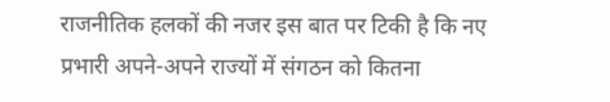राजनीतिक हलकों की नजर इस बात पर टिकी है कि नए प्रभारी अपने-अपने राज्यों में संगठन को कितना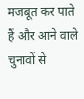मजबूत कर पाते हैं और आने वाले चुनावों से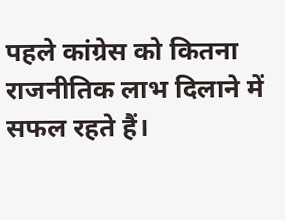पहले कांग्रेस को कितना राजनीतिक लाभ दिलाने में सफल रहते हैं।